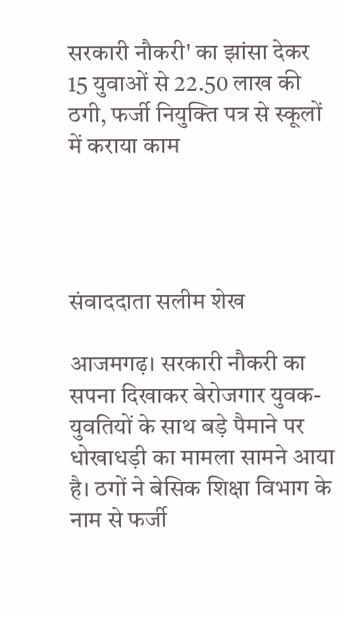सरकारी नौकरी' का झांसा देकर 15 युवाओं से 22.50 लाख की ठगी, फर्जी नियुक्ति पत्र से स्कूलों में कराया काम




संवाददाता सलीम शेख

आजमगढ़। सरकारी नौकरी का सपना दिखाकर बेरोजगार युवक-युवतियों के साथ बड़े पैमाने पर धोखाधड़ी का मामला सामने आया है। ठगों ने बेसिक शिक्षा विभाग के नाम से फर्जी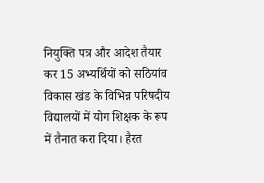नियुक्ति पत्र और आदेश तैयार कर 15 अभ्यर्थियों को सठियांव विकास खंड के विभिन्न परिषदीय विद्यालयों में योग शिक्षक के रूप में तैनात करा दिया। हैरत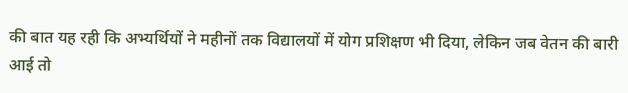की बात यह रही कि अभ्यर्थियों ने महीनों तक विद्यालयों में योग प्रशिक्षण भी दिया, लेकिन जब वेतन की बारी आई तो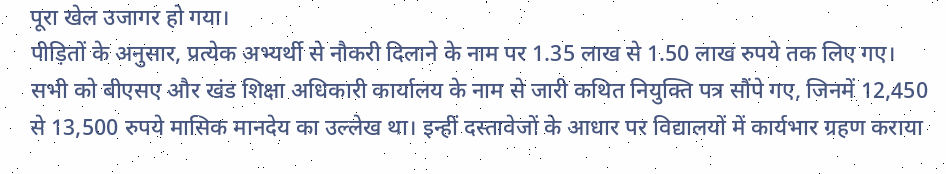पूरा खेल उजागर हो गया।
पीड़ितों के अनुसार, प्रत्येक अभ्यर्थी से नौकरी दिलाने के नाम पर 1.35 लाख से 1.50 लाख रुपये तक लिए गए। सभी को बीएसए और खंड शिक्षा अधिकारी कार्यालय के नाम से जारी कथित नियुक्ति पत्र सौंपे गए, जिनमें 12,450 से 13,500 रुपये मासिक मानदेय का उल्लेख था। इन्हीं दस्तावेजों के आधार पर विद्यालयों में कार्यभार ग्रहण कराया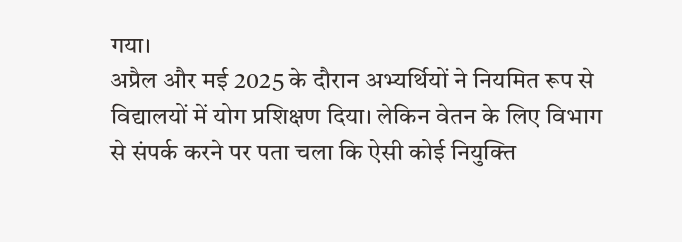गया।
अप्रैल और मई 2025 के दौरान अभ्यर्थियों ने नियमित रूप से विद्यालयों में योग प्रशिक्षण दिया। लेकिन वेतन के लिए विभाग से संपर्क करने पर पता चला कि ऐसी कोई नियुक्ति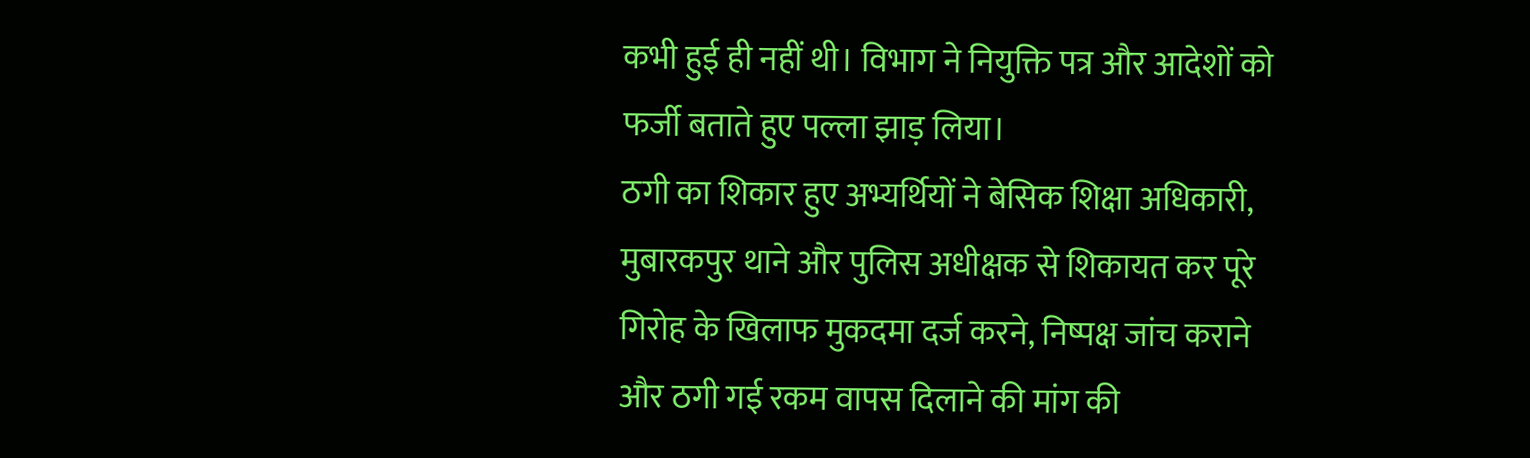कभी हुई ही नहीं थी। विभाग ने नियुक्ति पत्र और आदेशों को फर्जी बताते हुए पल्ला झाड़ लिया।
ठगी का शिकार हुए अभ्यर्थियों ने बेसिक शिक्षा अधिकारी, मुबारकपुर थाने और पुलिस अधीक्षक से शिकायत कर पूरे गिरोह के खिलाफ मुकदमा दर्ज करने, निष्पक्ष जांच कराने और ठगी गई रकम वापस दिलाने की मांग की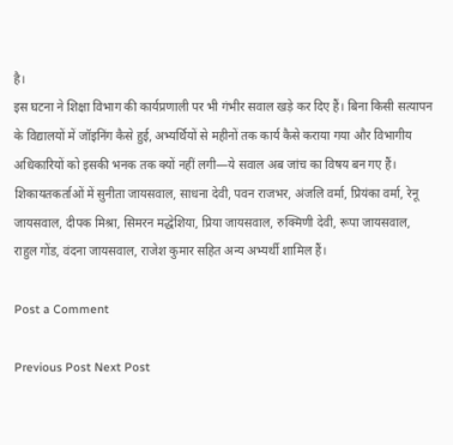है।
इस घटना ने शिक्षा विभाग की कार्यप्रणाली पर भी गंभीर सवाल खड़े कर दिए हैं। बिना किसी सत्यापन के विद्यालयों में जॉइनिंग कैसे हुई, अभ्यर्थियों से महीनों तक कार्य कैसे कराया गया और विभागीय अधिकारियों को इसकी भनक तक क्यों नहीं लगी—ये सवाल अब जांच का विषय बन गए हैं।
शिकायतकर्ताओं में सुनीता जायसवाल, साधना देवी, पवन राजभर, अंजलि वर्मा, प्रियंका वर्मा, रेनू जायसवाल, दीपक मिश्रा, सिमरन मद्धेशिया, प्रिया जायसवाल, रुक्मिणी देवी, रूपा जायसवाल, राहुल गोंड, वंदना जायसवाल, राजेश कुमार सहित अन्य अभ्यर्थी शामिल हैं।

Post a Comment

Previous Post Next Post